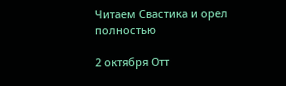Читаем Свастика и орел полностью

2 октября Отт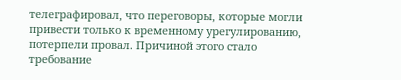телеграфировал, что переговоры, которые могли привести только к временному урегулированию, потерпели провал. Причиной этого стало требование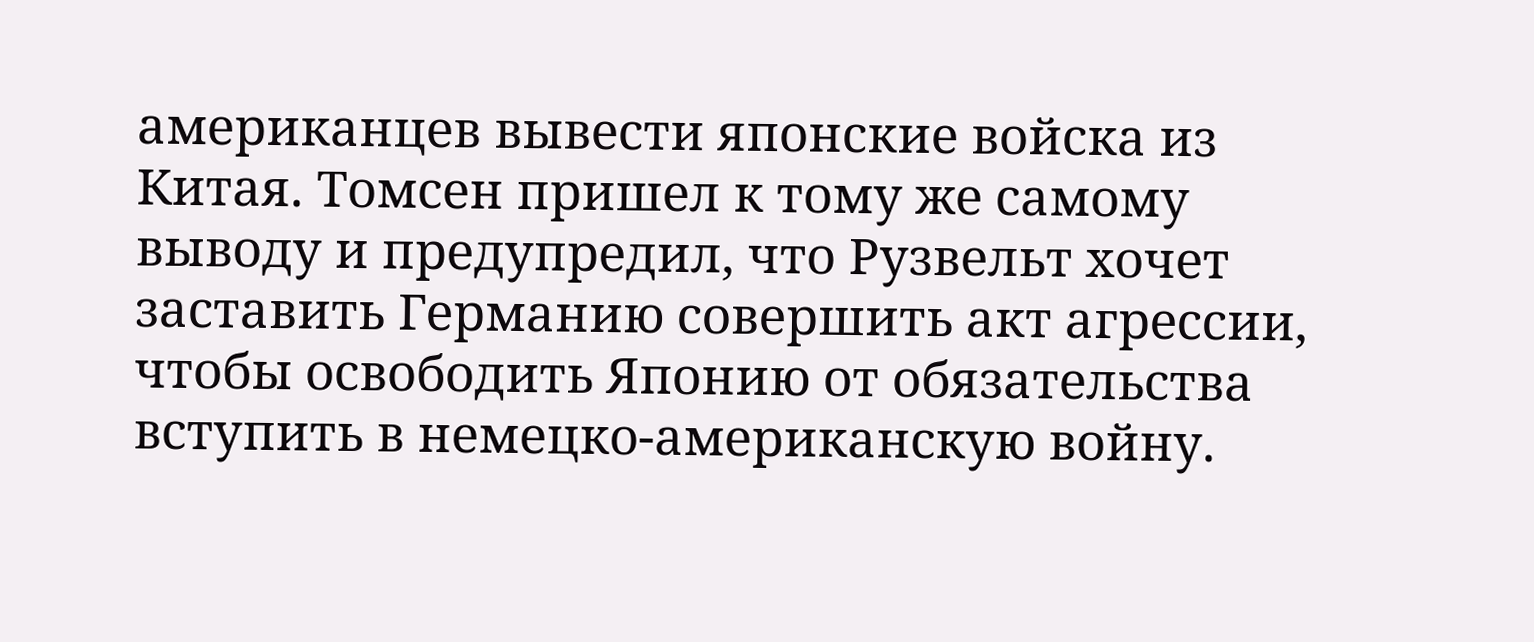американцев вывести японские войска из Китая. Томсен пришел к тому же самому выводу и предупредил, что Рузвельт хочет заставить Германию совершить акт агрессии, чтобы освободить Японию от обязательства вступить в немецко-американскую войну.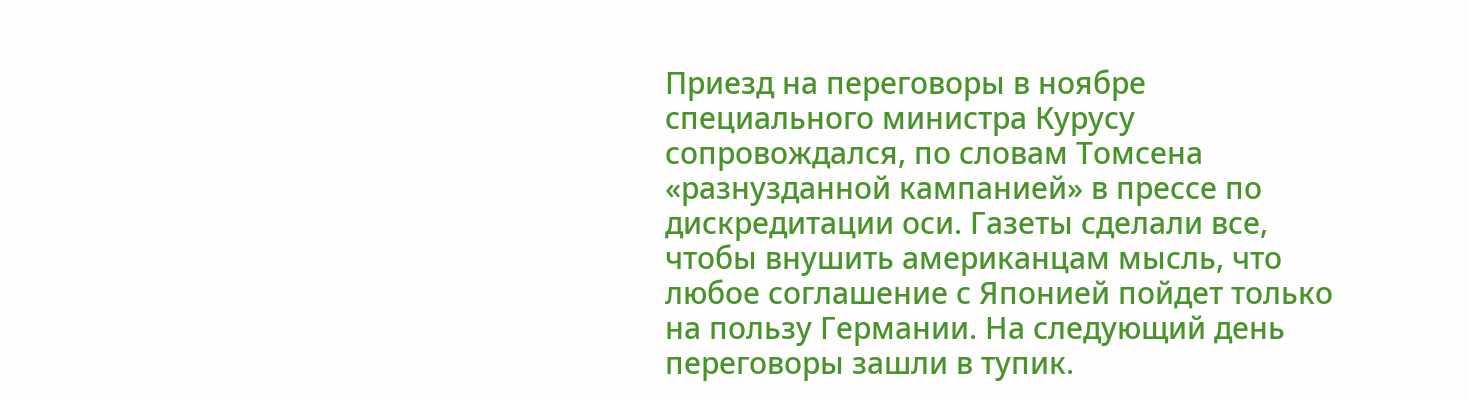Приезд на переговоры в ноябре специального министра Курусу сопровождался, по словам Томсена «разнузданной кампанией» в прессе по дискредитации оси. Газеты сделали все, чтобы внушить американцам мысль, что любое соглашение с Японией пойдет только на пользу Германии. На следующий день переговоры зашли в тупик.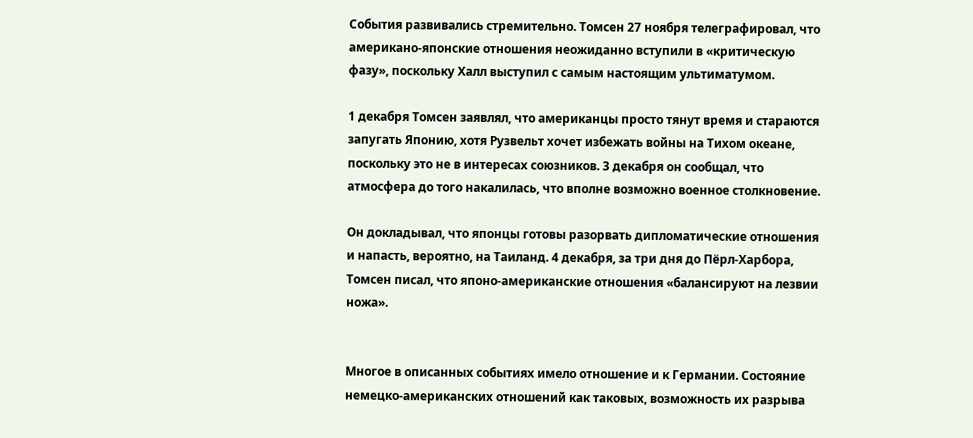События развивались стремительно. Томсен 27 ноября телеграфировал, что американо-японские отношения неожиданно вступили в «критическую фазу», поскольку Халл выступил с самым настоящим ультиматумом.

1 декабря Томсен заявлял, что американцы просто тянут время и стараются запугать Японию, хотя Рузвельт хочет избежать войны на Тихом океане, поскольку это не в интересах союзников. 3 декабря он сообщал, что атмосфера до того накалилась, что вполне возможно военное столкновение.

Он докладывал, что японцы готовы разорвать дипломатические отношения и напасть, вероятно, на Таиланд. 4 декабря, за три дня до Пёрл-Харбора, Томсен писал, что японо-американские отношения «балансируют на лезвии ножа».


Многое в описанных событиях имело отношение и к Германии. Состояние немецко-американских отношений как таковых, возможность их разрыва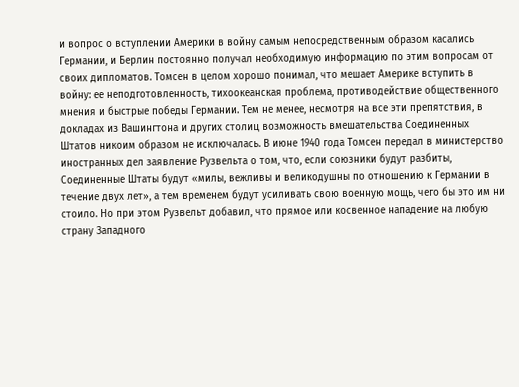и вопрос о вступлении Америки в войну самым непосредственным образом касались Германии, и Берлин постоянно получал необходимую информацию по этим вопросам от своих дипломатов. Томсен в целом хорошо понимал, что мешает Америке вступить в войну: ее неподготовленность, тихоокеанская проблема, противодействие общественного мнения и быстрые победы Германии. Тем не менее, несмотря на все эти препятствия, в докладах из Вашингтона и других столиц возможность вмешательства Соединенных Штатов никоим образом не исключалась. В июне 1940 года Томсен передал в министерство иностранных дел заявление Рузвельта о том, что, если союзники будут разбиты, Соединенные Штаты будут «милы, вежливы и великодушны по отношению к Германии в течение двух лет», а тем временем будут усиливать свою военную мощь, чего бы это им ни стоило. Но при этом Рузвельт добавил, что прямое или косвенное нападение на любую страну Западного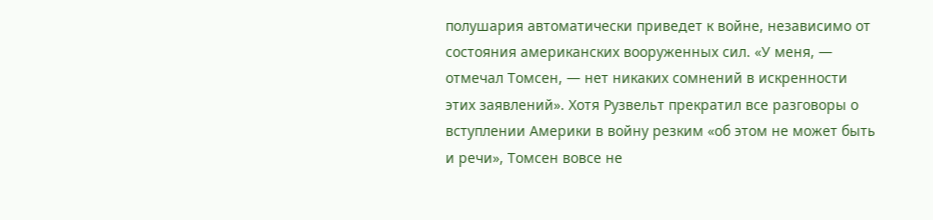полушария автоматически приведет к войне, независимо от состояния американских вооруженных сил. «У меня, — отмечал Томсен, — нет никаких сомнений в искренности этих заявлений». Хотя Рузвельт прекратил все разговоры о вступлении Америки в войну резким «об этом не может быть и речи», Томсен вовсе не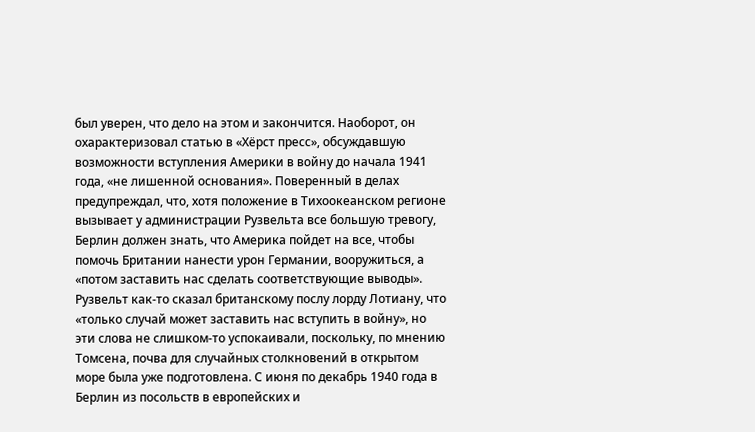был уверен, что дело на этом и закончится. Наоборот, он охарактеризовал статью в «Хёрст пресс», обсуждавшую возможности вступления Америки в войну до начала 1941 года, «не лишенной основания». Поверенный в делах предупреждал, что, хотя положение в Тихоокеанском регионе вызывает у администрации Рузвельта все большую тревогу, Берлин должен знать, что Америка пойдет на все, чтобы помочь Британии нанести урон Германии, вооружиться, а «потом заставить нас сделать соответствующие выводы». Рузвельт как-то сказал британскому послу лорду Лотиану, что «только случай может заставить нас вступить в войну», но эти слова не слишком-то успокаивали, поскольку, по мнению Томсена, почва для случайных столкновений в открытом море была уже подготовлена. С июня по декабрь 1940 года в Берлин из посольств в европейских и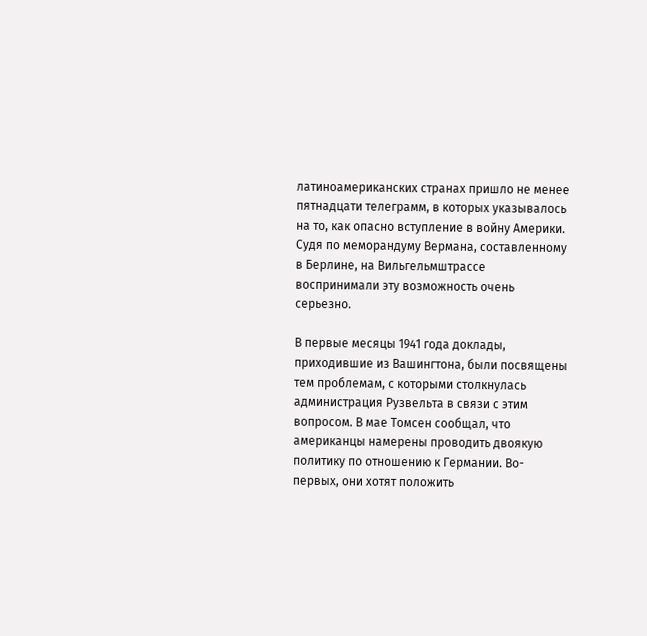латиноамериканских странах пришло не менее пятнадцати телеграмм, в которых указывалось на то, как опасно вступление в войну Америки. Судя по меморандуму Вермана, составленному в Берлине, на Вильгельмштрассе воспринимали эту возможность очень серьезно.

В первые месяцы 1941 года доклады, приходившие из Вашингтона, были посвящены тем проблемам, с которыми столкнулась администрация Рузвельта в связи с этим вопросом. В мае Томсен сообщал, что американцы намерены проводить двоякую политику по отношению к Германии. Во-первых, они хотят положить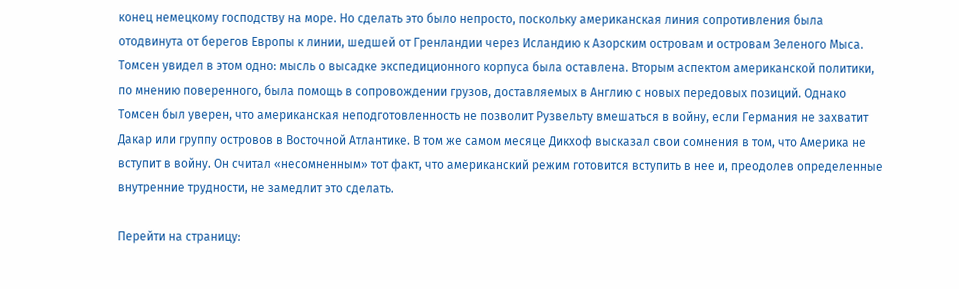конец немецкому господству на море. Но сделать это было непросто, поскольку американская линия сопротивления была отодвинута от берегов Европы к линии, шедшей от Гренландии через Исландию к Азорским островам и островам Зеленого Мыса. Томсен увидел в этом одно: мысль о высадке экспедиционного корпуса была оставлена. Вторым аспектом американской политики, по мнению поверенного, была помощь в сопровождении грузов, доставляемых в Англию с новых передовых позиций. Однако Томсен был уверен, что американская неподготовленность не позволит Рузвельту вмешаться в войну, если Германия не захватит Дакар или группу островов в Восточной Атлантике. В том же самом месяце Дикхоф высказал свои сомнения в том, что Америка не вступит в войну. Он считал «несомненным» тот факт, что американский режим готовится вступить в нее и, преодолев определенные внутренние трудности, не замедлит это сделать.

Перейти на страницу: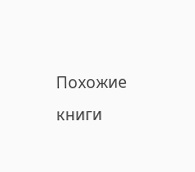Похожие книги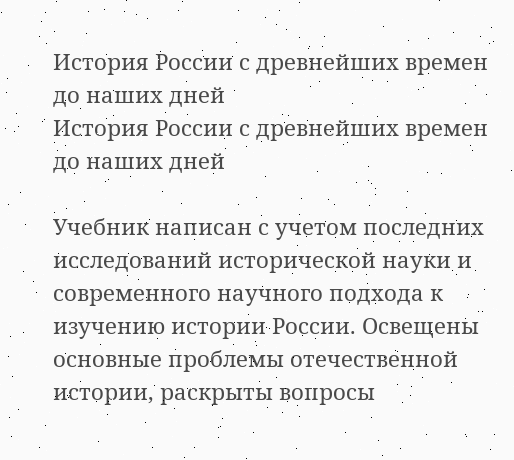История России с древнейших времен до наших дней
История России с древнейших времен до наших дней

Учебник написан с учетом последних исследований исторической науки и современного научного подхода к изучению истории России. Освещены основные проблемы отечественной истории, раскрыты вопросы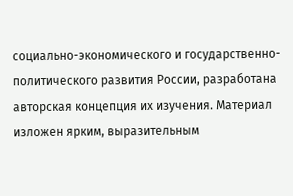социально-экономического и государственно-политического развития России, разработана авторская концепция их изучения. Материал изложен ярким, выразительным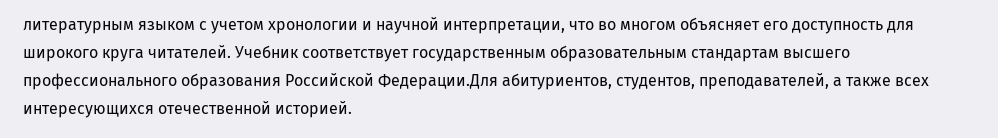литературным языком с учетом хронологии и научной интерпретации, что во многом объясняет его доступность для широкого круга читателей. Учебник соответствует государственным образовательным стандартам высшего профессионального образования Российской Федерации.Для абитуриентов, студентов, преподавателей, а также всех интересующихся отечественной историей.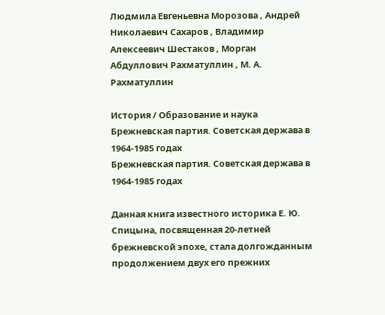Людмила Евгеньевна Морозова , Андрей Николаевич Сахаров , Владимир Алексеевич Шестаков , Морган Абдуллович Рахматуллин , М. А. Рахматуллин

История / Образование и наука
Брежневская партия. Советская держава в 1964-1985 годах
Брежневская партия. Советская держава в 1964-1985 годах

Данная книга известного историка Е. Ю. Спицына, посвященная 20-летней брежневской эпохе, стала долгожданным продолжением двух его прежних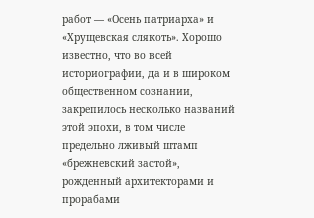работ — «Осень патриарха» и «Хрущевская слякоть». Хорошо известно, что во всей историографии, да и в широком общественном сознании, закрепилось несколько названий этой эпохи, в том числе предельно лживый штамп «брежневский застой», рожденный архитекторами и прорабами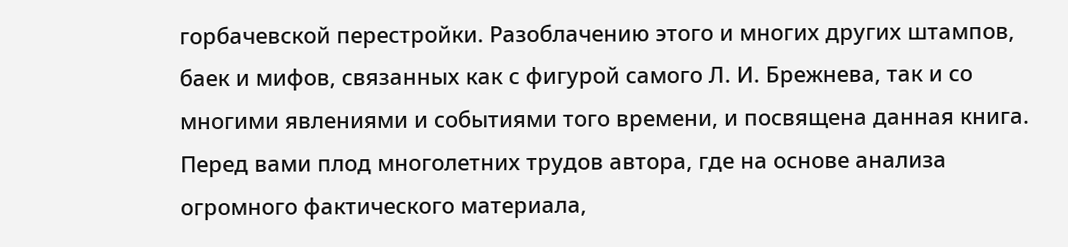горбачевской перестройки. Разоблачению этого и многих других штампов, баек и мифов, связанных как с фигурой самого Л. И. Брежнева, так и со многими явлениями и событиями того времени, и посвящена данная книга. Перед вами плод многолетних трудов автора, где на основе анализа огромного фактического материала,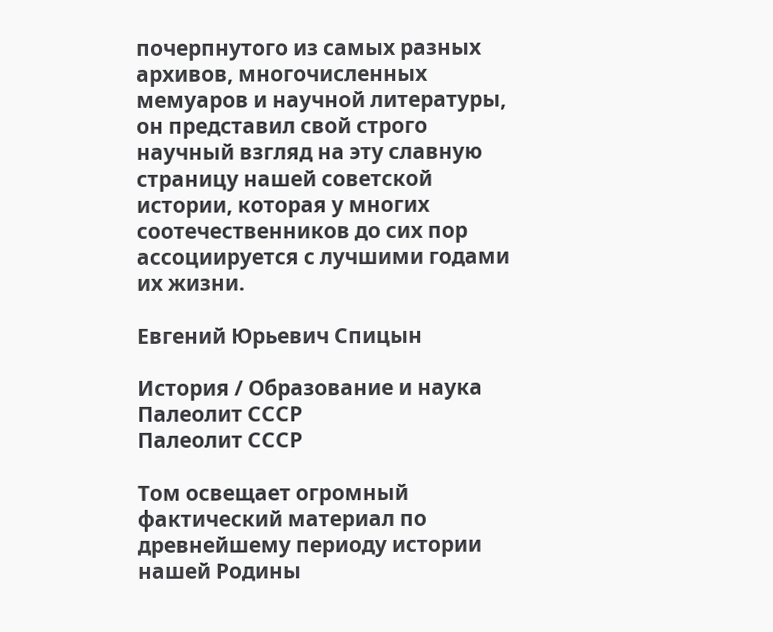почерпнутого из самых разных архивов, многочисленных мемуаров и научной литературы, он представил свой строго научный взгляд на эту славную страницу нашей советской истории, которая у многих соотечественников до сих пор ассоциируется с лучшими годами их жизни.

Евгений Юрьевич Спицын

История / Образование и наука
Палеолит СССР
Палеолит СССР

Том освещает огромный фактический материал по древнейшему периоду истории нашей Родины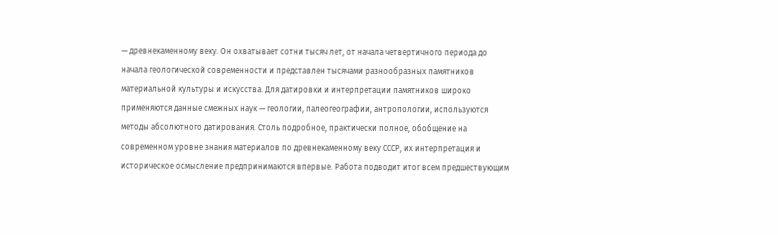— древнекаменному веку. Он охватывает сотни тысяч лет, от начала четвертичного периода до начала геологической современности и представлен тысячами разнообразных памятников материальной культуры и искусства. Для датировки и интерпретации памятников широко применяются данные смежных наук — геологии, палеогеографии, антропологии, используются методы абсолютного датирования. Столь подробное, практически полное, обобщение на современном уровне знания материалов по древнекаменному веку СССР, их интерпретация и историческое осмысление предпринимаются впервые. Работа подводит итог всем предшествующим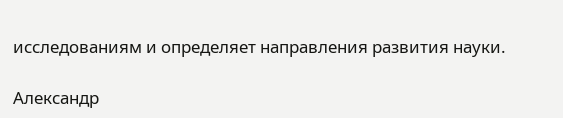исследованиям и определяет направления развития науки.

Александр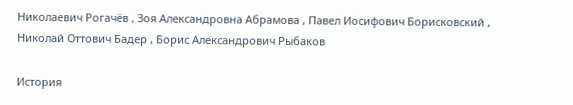Николаевич Рогачёв , Зоя Александровна Абрамова , Павел Иосифович Борисковский , Николай Оттович Бадер , Борис Александрович Рыбаков

История